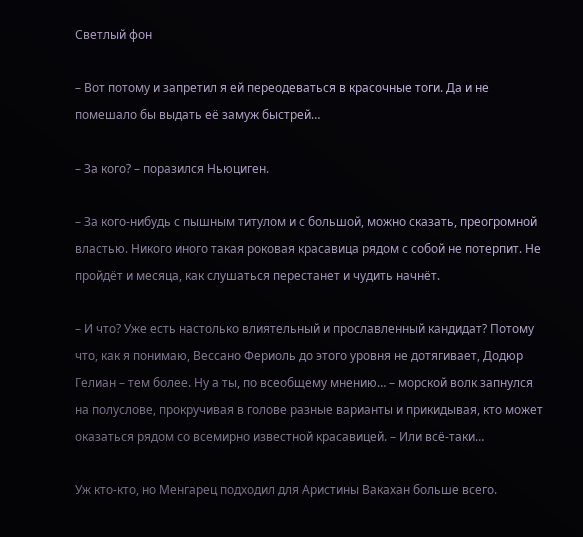Светлый фон

– Вот потому и запретил я ей переодеваться в красочные тоги. Да и не помешало бы выдать её замуж быстрей…

– За кого? – поразился Ньюциген.

– За кого-нибудь с пышным титулом и с большой, можно сказать, преогромной властью. Никого иного такая роковая красавица рядом с собой не потерпит. Не пройдёт и месяца, как слушаться перестанет и чудить начнёт.

– И что? Уже есть настолько влиятельный и прославленный кандидат? Потому что, как я понимаю, Вессано Фериоль до этого уровня не дотягивает, Додюр Гелиан – тем более. Ну а ты, по всеобщему мнению… – морской волк запнулся на полуслове, прокручивая в голове разные варианты и прикидывая, кто может оказаться рядом со всемирно известной красавицей. – Или всё-таки…

Уж кто-кто, но Менгарец подходил для Аристины Вакахан больше всего.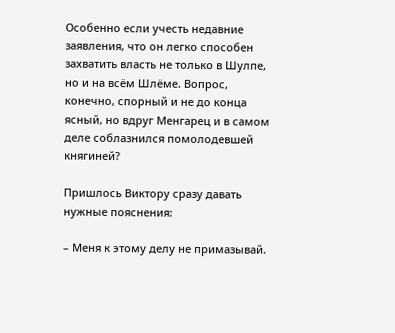Особенно если учесть недавние заявления, что он легко способен захватить власть не только в Шулпе, но и на всём Шлёме. Вопрос, конечно, спорный и не до конца ясный, но вдруг Менгарец и в самом деле соблазнился помолодевшей княгиней?

Пришлось Виктору сразу давать нужные пояснения:

– Меня к этому делу не примазывай.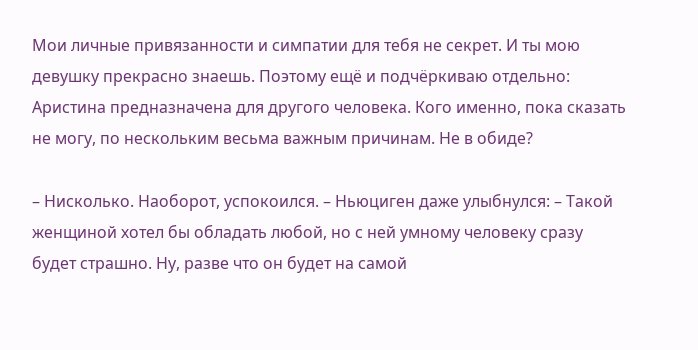Мои личные привязанности и симпатии для тебя не секрет. И ты мою девушку прекрасно знаешь. Поэтому ещё и подчёркиваю отдельно: Аристина предназначена для другого человека. Кого именно, пока сказать не могу, по нескольким весьма важным причинам. Не в обиде?

– Нисколько. Наоборот, успокоился. – Ньюциген даже улыбнулся: – Такой женщиной хотел бы обладать любой, но с ней умному человеку сразу будет страшно. Ну, разве что он будет на самой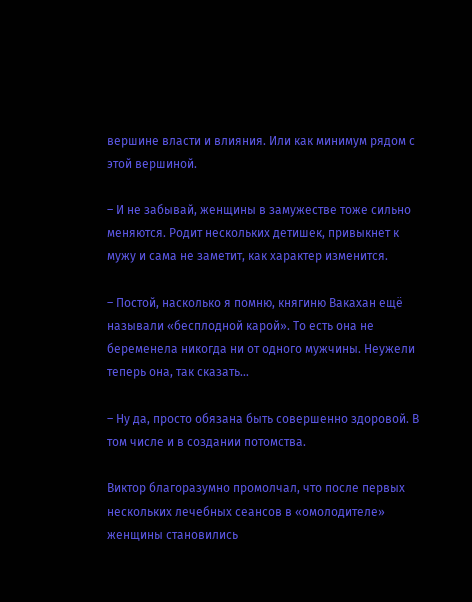вершине власти и влияния. Или как минимум рядом с этой вершиной.

– И не забывай, женщины в замужестве тоже сильно меняются. Родит нескольких детишек, привыкнет к мужу и сама не заметит, как характер изменится.

– Постой, насколько я помню, княгиню Вакахан ещё называли «бесплодной карой». То есть она не беременела никогда ни от одного мужчины. Неужели теперь она, так сказать…

– Ну да, просто обязана быть совершенно здоровой. В том числе и в создании потомства.

Виктор благоразумно промолчал, что после первых нескольких лечебных сеансов в «омолодителе» женщины становились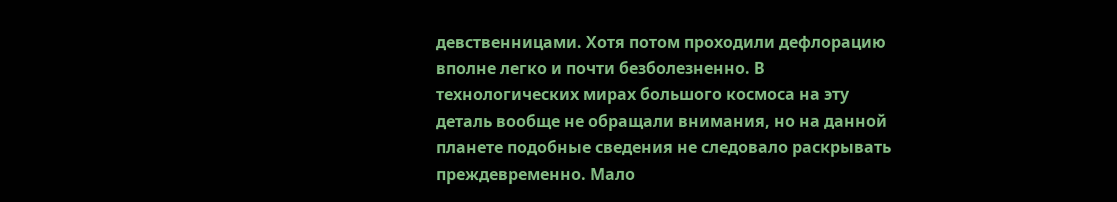девственницами. Хотя потом проходили дефлорацию вполне легко и почти безболезненно. В технологических мирах большого космоса на эту деталь вообще не обращали внимания, но на данной планете подобные сведения не следовало раскрывать преждевременно. Мало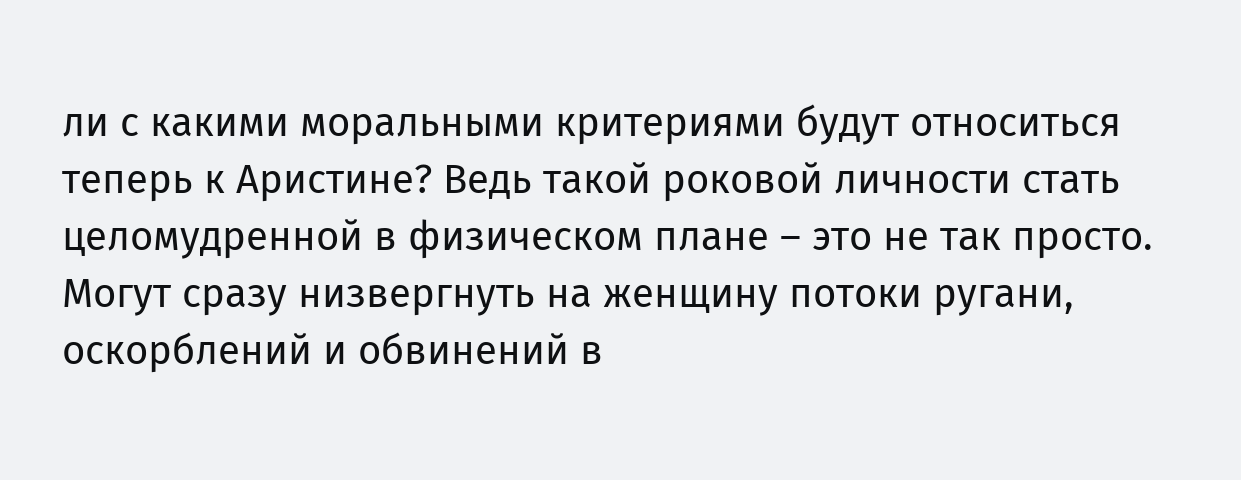ли с какими моральными критериями будут относиться теперь к Аристине? Ведь такой роковой личности стать целомудренной в физическом плане – это не так просто. Могут сразу низвергнуть на женщину потоки ругани, оскорблений и обвинений в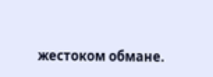жестоком обмане.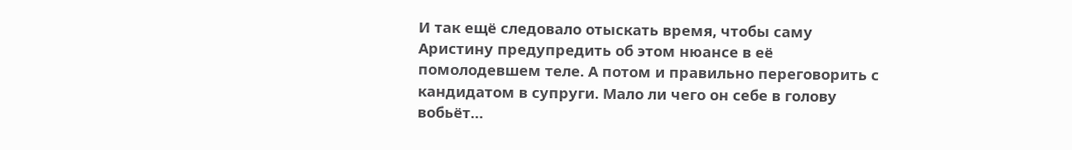И так ещё следовало отыскать время, чтобы саму Аристину предупредить об этом нюансе в её помолодевшем теле. А потом и правильно переговорить с кандидатом в супруги. Мало ли чего он себе в голову вобьёт…